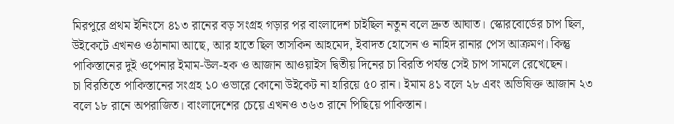মিরপুরে প্রথম ইনিংসে ৪১৩ রানের বড় সংগ্রহ গড়ার পর বাংলাদেশ চাইছিল নতুন বলে দ্রুত আঘাত। স্কোরবোর্ডের চাপ ছিল, উইকেটে এখনও ওঠানামা আছে, আর হাতে ছিল তাসকিন আহমেদ, ইবাদত হোসেন ও নাহিদ রানার পেস আক্রমণ। কিন্তু পাকিস্তানের দুই ওপেনার ইমাম-উল-হক ও আজান আওয়াইস দ্বিতীয় দিনের চা বিরতি পর্যন্ত সেই চাপ সামলে রেখেছেন।
চা বিরতিতে পাকিস্তানের সংগ্রহ ১০ ওভারে কোনো উইকেট না হারিয়ে ৫০ রান। ইমাম ৪১ বলে ২৮ এবং অভিষিক্ত আজান ২৩ বলে ১৮ রানে অপরাজিত। বাংলাদেশের চেয়ে এখনও ৩৬৩ রানে পিছিয়ে পাকিস্তান।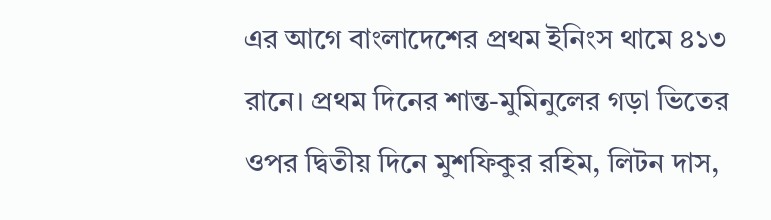এর আগে বাংলাদেশের প্রথম ইনিংস থামে ৪১৩ রানে। প্রথম দিনের শান্ত-মুমিনুলের গড়া ভিতের ওপর দ্বিতীয় দিনে মুশফিকুর রহিম, লিটন দাস,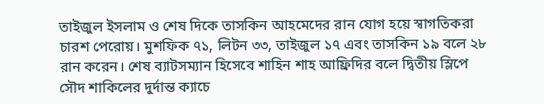তাইজুল ইসলাম ও শেষ দিকে তাসকিন আহমেদের রান যোগ হয়ে স্বাগতিকরা চারশ পেরোয়। মুশফিক ৭১, লিটন ৩৩, তাইজুল ১৭ এবং তাসকিন ১৯ বলে ২৮ রান করেন। শেষ ব্যাটসম্যান হিসেবে শাহিন শাহ আফ্রিদির বলে দ্বিতীয় স্লিপে সৌদ শাকিলের দুর্দান্ত ক্যাচে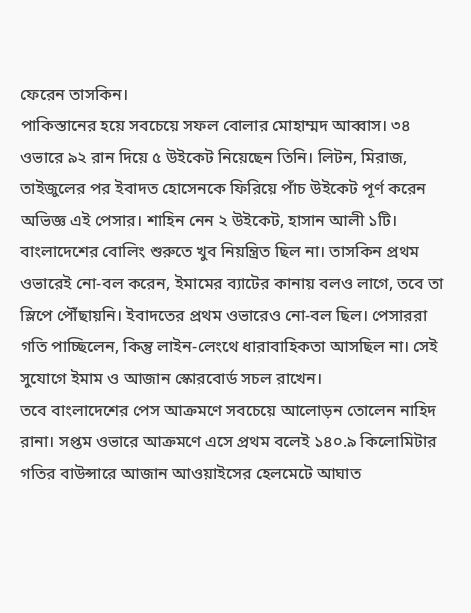ফেরেন তাসকিন।
পাকিস্তানের হয়ে সবচেয়ে সফল বোলার মোহাম্মদ আব্বাস। ৩৪ ওভারে ৯২ রান দিয়ে ৫ উইকেট নিয়েছেন তিনি। লিটন, মিরাজ, তাইজুলের পর ইবাদত হোসেনকে ফিরিয়ে পাঁচ উইকেট পূর্ণ করেন অভিজ্ঞ এই পেসার। শাহিন নেন ২ উইকেট, হাসান আলী ১টি।
বাংলাদেশের বোলিং শুরুতে খুব নিয়ন্ত্রিত ছিল না। তাসকিন প্রথম ওভারেই নো-বল করেন, ইমামের ব্যাটের কানায় বলও লাগে, তবে তা স্লিপে পৌঁছায়নি। ইবাদতের প্রথম ওভারেও নো-বল ছিল। পেসাররা গতি পাচ্ছিলেন, কিন্তু লাইন-লেংথে ধারাবাহিকতা আসছিল না। সেই সুযোগে ইমাম ও আজান স্কোরবোর্ড সচল রাখেন।
তবে বাংলাদেশের পেস আক্রমণে সবচেয়ে আলোড়ন তোলেন নাহিদ রানা। সপ্তম ওভারে আক্রমণে এসে প্রথম বলেই ১৪০.৯ কিলোমিটার গতির বাউন্সারে আজান আওয়াইসের হেলমেটে আঘাত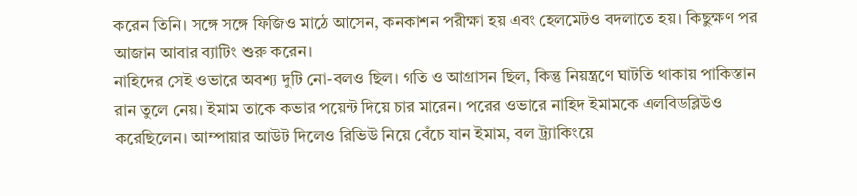করেন তিনি। সঙ্গে সঙ্গে ফিজিও মাঠে আসেন, কনকাশন পরীক্ষা হয় এবং হেলমেটও বদলাতে হয়। কিছুক্ষণ পর আজান আবার ব্যাটিং শুরু করেন।
নাহিদের সেই ওভারে অবশ্য দুটি নো-বলও ছিল। গতি ও আগ্রাসন ছিল, কিন্তু নিয়ন্ত্রণে ঘাটতি থাকায় পাকিস্তান রান তুলে নেয়। ইমাম তাকে কভার পয়েন্ট দিয়ে চার মারেন। পরের ওভারে নাহিদ ইমামকে এলবিডব্লিউও করেছিলেন। আম্পায়ার আউট দিলেও রিভিউ নিয়ে বেঁচে যান ইমাম, বল ট্র্যাকিংয়ে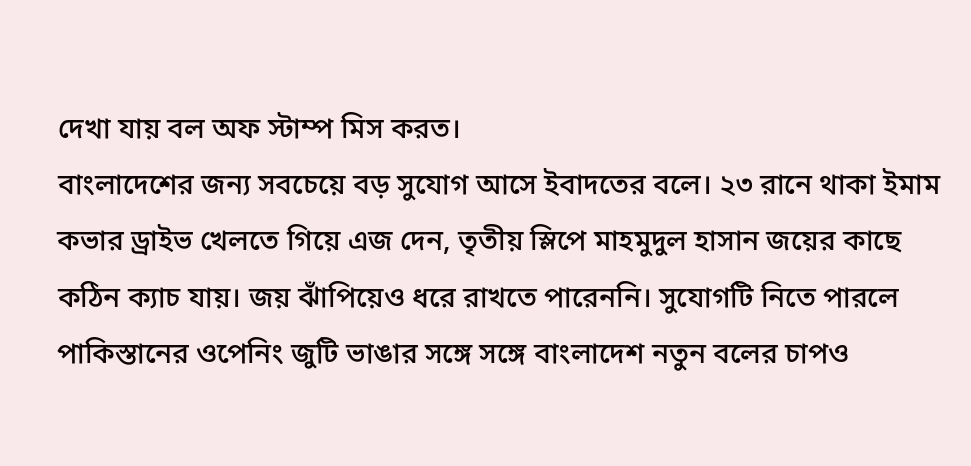দেখা যায় বল অফ স্টাম্প মিস করত।
বাংলাদেশের জন্য সবচেয়ে বড় সুযোগ আসে ইবাদতের বলে। ২৩ রানে থাকা ইমাম কভার ড্রাইভ খেলতে গিয়ে এজ দেন, তৃতীয় স্লিপে মাহমুদুল হাসান জয়ের কাছে কঠিন ক্যাচ যায়। জয় ঝাঁপিয়েও ধরে রাখতে পারেননি। সুযোগটি নিতে পারলে পাকিস্তানের ওপেনিং জুটি ভাঙার সঙ্গে সঙ্গে বাংলাদেশ নতুন বলের চাপও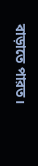বাড়াতে পারত।